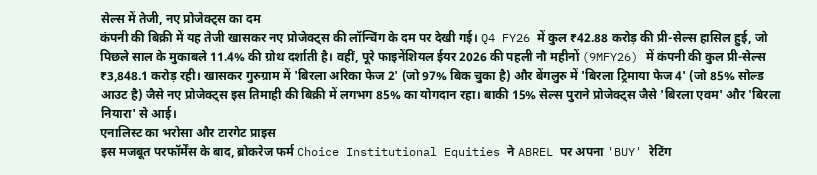सेल्स में तेजी, नए प्रोजेक्ट्स का दम
कंपनी की बिक्री में यह तेजी खासकर नए प्रोजेक्ट्स की लॉन्चिंग के दम पर देखी गई। Q4 FY26 में कुल ₹42.88 करोड़ की प्री-सेल्स हासिल हुई, जो पिछले साल के मुकाबले 11.4% की ग्रोथ दर्शाती है। वहीं, पूरे फाइनेंशियल ईयर 2026 की पहली नौ महीनों (9MFY26) में कंपनी की कुल प्री-सेल्स ₹3,848.1 करोड़ रही। खासकर गुरुग्राम में 'बिरला अरिका फेज 2' (जो 97% बिक चुका है) और बेंगलुरु में 'बिरला ट्रिमाया फेज 4' (जो 85% सोल्ड आउट है) जैसे नए प्रोजेक्ट्स इस तिमाही की बिक्री में लगभग 85% का योगदान रहा। बाकी 15% सेल्स पुराने प्रोजेक्ट्स जैसे 'बिरला एवम' और 'बिरला नियारा' से आई।
एनालिस्ट का भरोसा और टारगेट प्राइस
इस मजबूत परफॉर्मेंस के बाद, ब्रोकरेज फर्म Choice Institutional Equities ने ABREL पर अपना 'BUY' रेटिंग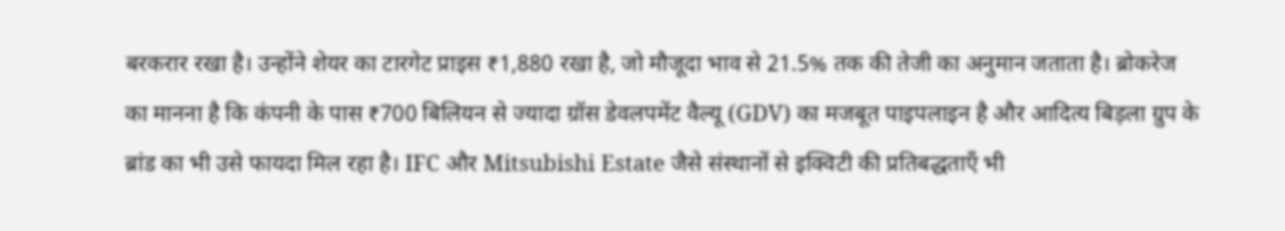बरकरार रखा है। उन्होंने शेयर का टारगेट प्राइस ₹1,880 रखा है, जो मौजूदा भाव से 21.5% तक की तेजी का अनुमान जताता है। ब्रोकरेज का मानना है कि कंपनी के पास ₹700 बिलियन से ज्यादा ग्रॉस डेवलपमेंट वैल्यू (GDV) का मजबूत पाइपलाइन है और आदित्य बिड़ला ग्रुप के ब्रांड का भी उसे फायदा मिल रहा है। IFC और Mitsubishi Estate जैसे संस्थानों से इक्विटी की प्रतिबद्धताएँ भी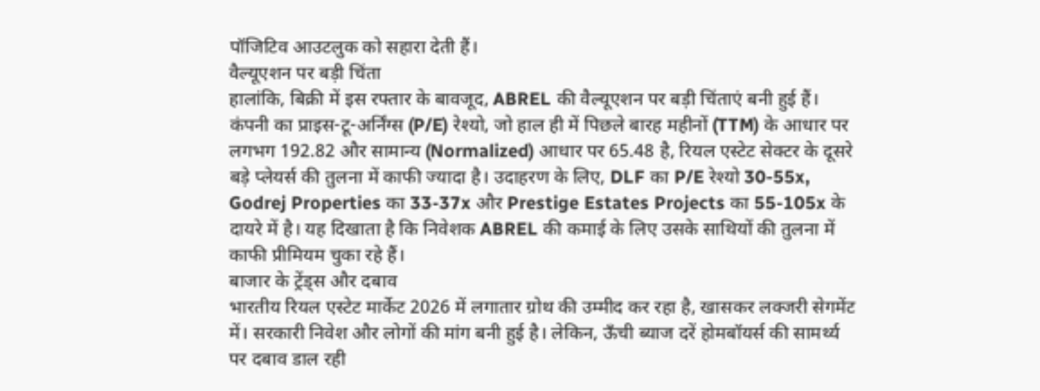पॉजिटिव आउटलुक को सहारा देती हैं।
वैल्यूएशन पर बड़ी चिंता
हालांकि, बिक्री में इस रफ्तार के बावजूद, ABREL की वैल्यूएशन पर बड़ी चिंताएं बनी हुई हैं। कंपनी का प्राइस-टू-अर्निंग्स (P/E) रेश्यो, जो हाल ही में पिछले बारह महीनों (TTM) के आधार पर लगभग 192.82 और सामान्य (Normalized) आधार पर 65.48 है, रियल एस्टेट सेक्टर के दूसरे बड़े प्लेयर्स की तुलना में काफी ज्यादा है। उदाहरण के लिए, DLF का P/E रेश्यो 30-55x, Godrej Properties का 33-37x और Prestige Estates Projects का 55-105x के दायरे में है। यह दिखाता है कि निवेशक ABREL की कमाई के लिए उसके साथियों की तुलना में काफी प्रीमियम चुका रहे हैं।
बाजार के ट्रेंड्स और दबाव
भारतीय रियल एस्टेट मार्केट 2026 में लगातार ग्रोथ की उम्मीद कर रहा है, खासकर लक्जरी सेगमेंट में। सरकारी निवेश और लोगों की मांग बनी हुई है। लेकिन, ऊँची ब्याज दरें होमबॉयर्स की सामर्थ्य पर दबाव डाल रही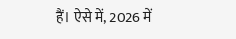हैं। ऐसे में, 2026 में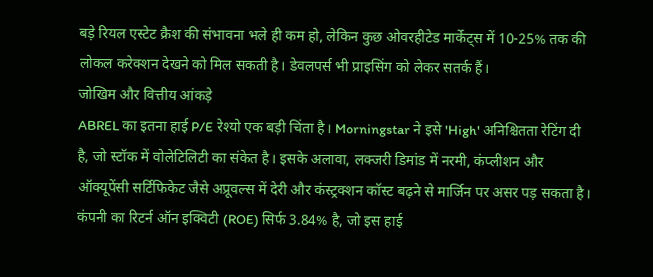बड़े रियल एस्टेट क्रैश की संभावना भले ही कम हो, लेकिन कुछ ओवरहीटेड मार्केट्स में 10-25% तक की लोकल करेक्शन देखने को मिल सकती है। डेवलपर्स भी प्राइसिंग को लेकर सतर्क हैं।
जोखिम और वित्तीय आंकड़े
ABREL का इतना हाई P/E रेश्यो एक बड़ी चिंता है। Morningstar ने इसे 'High' अनिश्चितता रेटिंग दी है, जो स्टॉक में वोलेटिलिटी का संकेत है। इसके अलावा, लक्जरी डिमांड में नरमी, कंप्लीशन और ऑक्यूपेंसी सर्टिफिकेट जैसे अप्रूवल्स में देरी और कंस्ट्रक्शन कॉस्ट बढ़ने से मार्जिन पर असर पड़ सकता है। कंपनी का रिटर्न ऑन इक्विटी (ROE) सिर्फ 3.84% है, जो इस हाई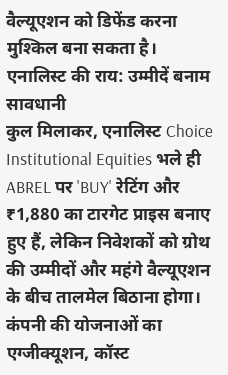वैल्यूएशन को डिफेंड करना मुश्किल बना सकता है।
एनालिस्ट की राय: उम्मीदें बनाम सावधानी
कुल मिलाकर, एनालिस्ट Choice Institutional Equities भले ही ABREL पर 'BUY' रेटिंग और ₹1,880 का टारगेट प्राइस बनाए हुए हैं, लेकिन निवेशकों को ग्रोथ की उम्मीदों और महंगे वैल्यूएशन के बीच तालमेल बिठाना होगा। कंपनी की योजनाओं का एग्जीक्यूशन, कॉस्ट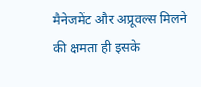मैनेजमेंट और अप्रूवल्स मिलने की क्षमता ही इसके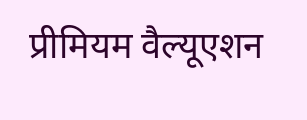प्रीमियम वैल्यूएशन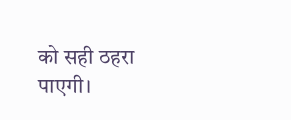को सही ठहरा पाएगी।